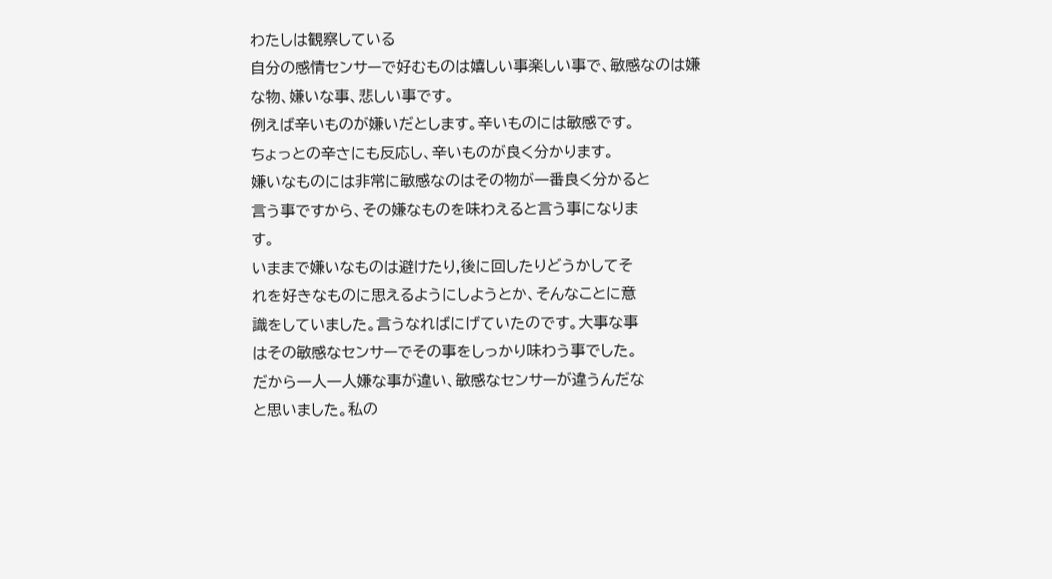わたしは観察している
自分の感情センサーで好むものは嬉しい事楽しい事で、敏感なのは嫌
な物、嫌いな事、悲しい事です。
例えば辛いものが嫌いだとします。辛いものには敏感です。
ちょっとの辛さにも反応し、辛いものが良く分かります。
嫌いなものには非常に敏感なのはその物が一番良く分かると
言う事ですから、その嫌なものを味わえると言う事になりま
す。
いままで嫌いなものは避けたり,後に回したりどうかしてそ
れを好きなものに思えるようにしようとか、そんなことに意
識をしていました。言うなればにげていたのです。大事な事
はその敏感なセンサーでその事をしっかり味わう事でした。
だから一人一人嫌な事が違い、敏感なセンサーが違うんだな
と思いました。私の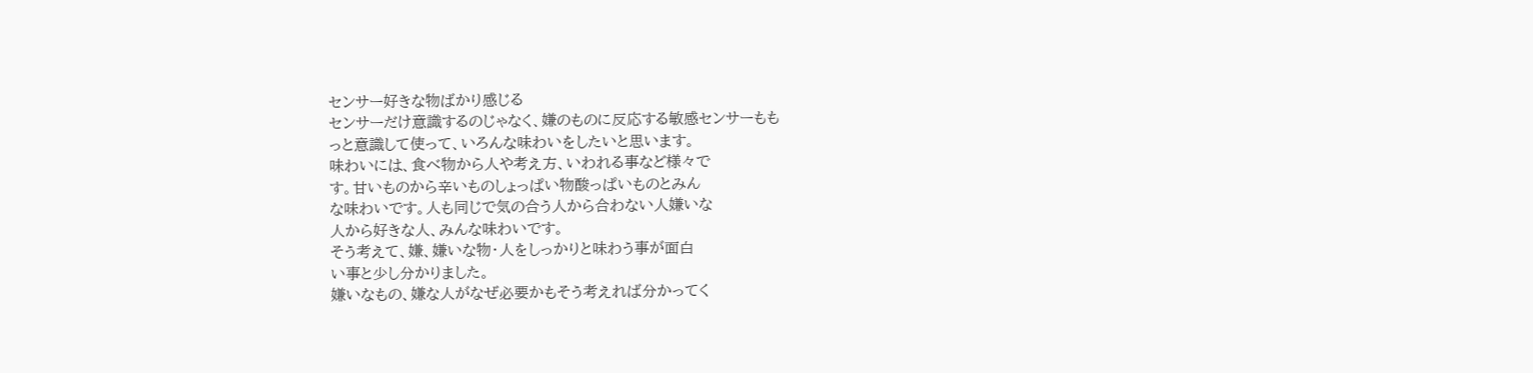センサー好きな物ばかり感じる
センサーだけ意識するのじゃなく、嫌のものに反応する敏感センサーもも
っと意識して使って、いろんな味わいをしたいと思います。
味わいには、食べ物から人や考え方、いわれる事など様々で
す。甘いものから辛いものしょっぱい物酸っぱいものとみん
な味わいです。人も同じで気の合う人から合わない人嫌いな
人から好きな人、みんな味わいです。
そう考えて、嫌、嫌いな物・人をしっかりと味わう事が面白
い事と少し分かりました。
嫌いなもの、嫌な人がなぜ必要かもそう考えれば分かってく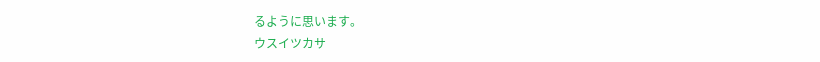るように思います。
ウスイツカサ